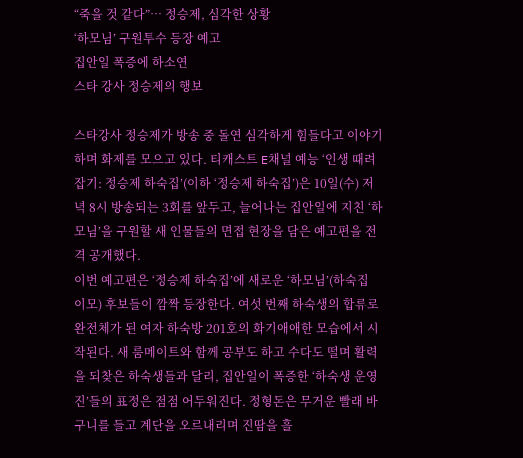“죽을 것 같다”… 정승제, 심각한 상황
‘하모님’ 구원투수 등장 예고
집안일 폭증에 하소연
스타 강사 정승제의 행보

스타강사 정승제가 방송 중 돌연 심각하게 힘들다고 이야기하며 화제를 모으고 있다. 티캐스트 E채널 예능 ‘인생 때려잡기: 정승제 하숙집’(이하 ‘정승제 하숙집’)은 10일(수) 저녁 8시 방송되는 3회를 앞두고, 늘어나는 집안일에 지친 ‘하모님’을 구원할 새 인물들의 면접 현장을 담은 예고편을 전격 공개했다.
이번 예고편은 ‘정승제 하숙집’에 새로운 ‘하모님’(하숙집 이모) 후보들이 깜짝 등장한다. 여섯 번째 하숙생의 합류로 완전체가 된 여자 하숙방 201호의 화기애애한 모습에서 시작된다. 새 룸메이트와 함께 공부도 하고 수다도 떨며 활력을 되찾은 하숙생들과 달리, 집안일이 폭증한 ‘하숙생 운영진’들의 표정은 점점 어두워진다. 정형돈은 무거운 빨래 바구니를 들고 계단을 오르내리며 진땀을 흘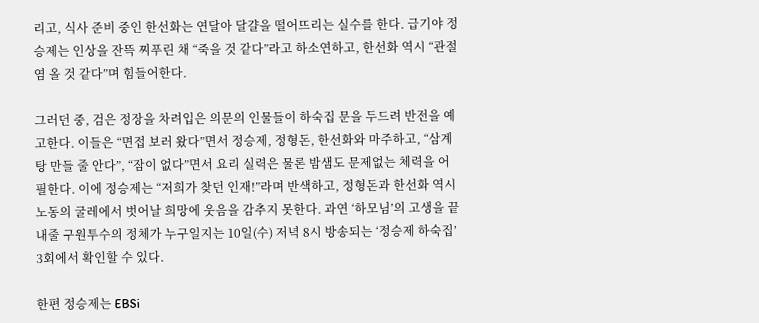리고, 식사 준비 중인 한선화는 연달아 달걀을 떨어뜨리는 실수를 한다. 급기야 정승제는 인상을 잔뜩 찌푸린 채 “죽을 것 같다”라고 하소연하고, 한선화 역시 “관절염 올 것 같다”며 힘들어한다.

그러던 중, 검은 정장을 차려입은 의문의 인물들이 하숙집 문을 두드려 반전을 예고한다. 이들은 “면접 보러 왔다”면서 정승제, 정형돈, 한선화와 마주하고, “삼계탕 만들 줄 안다”, “잠이 없다”면서 요리 실력은 물론 밤샘도 문제없는 체력을 어필한다. 이에 정승제는 “저희가 찾던 인재!”라며 반색하고, 정형돈과 한선화 역시 노동의 굴레에서 벗어날 희망에 웃음을 감추지 못한다. 과연 ‘하모님’의 고생을 끝내줄 구원투수의 정체가 누구일지는 10일(수) 저녁 8시 방송되는 ‘정승제 하숙집’ 3회에서 확인할 수 있다.

한편 정승제는 EBSi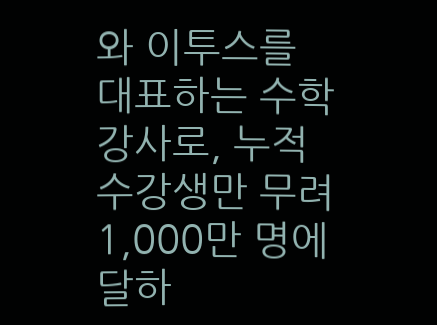와 이투스를 대표하는 수학 강사로, 누적 수강생만 무려 1,000만 명에 달하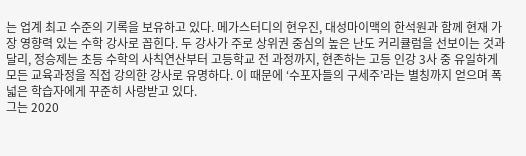는 업계 최고 수준의 기록을 보유하고 있다. 메가스터디의 현우진, 대성마이맥의 한석원과 함께 현재 가장 영향력 있는 수학 강사로 꼽힌다. 두 강사가 주로 상위권 중심의 높은 난도 커리큘럼을 선보이는 것과 달리, 정승제는 초등 수학의 사칙연산부터 고등학교 전 과정까지, 현존하는 고등 인강 3사 중 유일하게 모든 교육과정을 직접 강의한 강사로 유명하다. 이 때문에 ‘수포자들의 구세주’라는 별칭까지 얻으며 폭넓은 학습자에게 꾸준히 사랑받고 있다.
그는 2020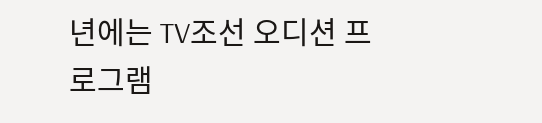년에는 TV조선 오디션 프로그램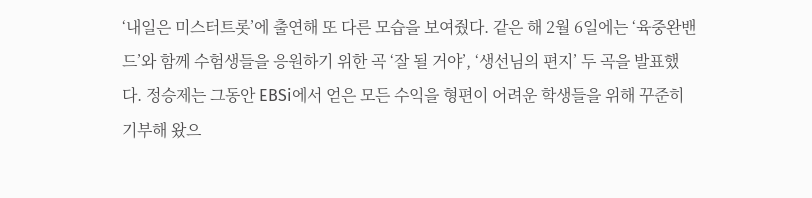‘내일은 미스터트롯’에 출연해 또 다른 모습을 보여줬다. 같은 해 2월 6일에는 ‘육중완밴드’와 함께 수험생들을 응원하기 위한 곡 ‘잘 될 거야’, ‘생선님의 편지’ 두 곡을 발표했다. 정승제는 그동안 EBSi에서 얻은 모든 수익을 형편이 어려운 학생들을 위해 꾸준히 기부해 왔으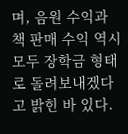며, 음원 수익과 책 판매 수익 역시 모두 장학금 형태로 돌려보내겠다고 밝힌 바 있다.